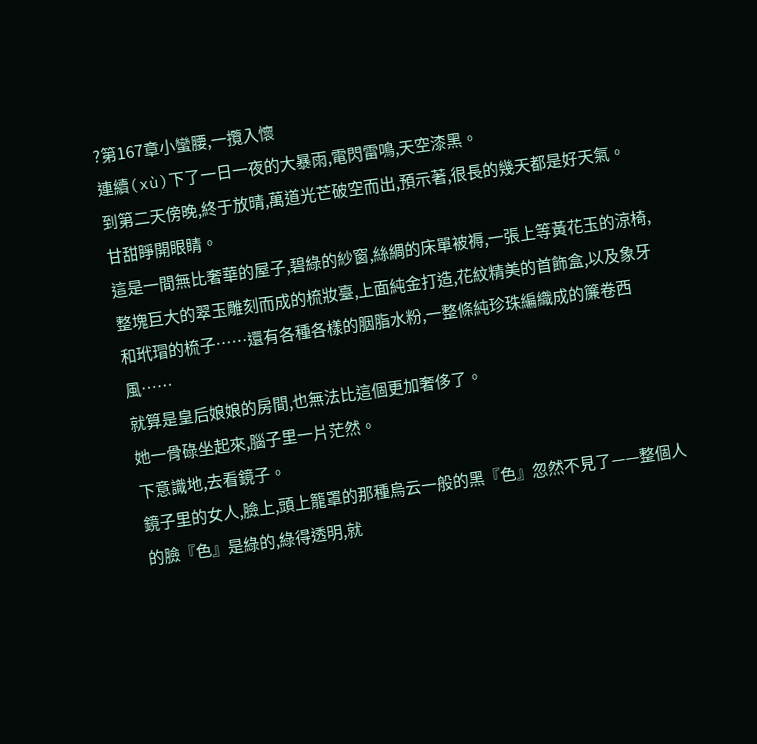?第167章小蠻腰,一攬入懷
連續(xù)下了一日一夜的大暴雨,電閃雷鳴,天空漆黑。
到第二天傍晚,終于放晴,萬道光芒破空而出,預示著,很長的幾天都是好天氣。
甘甜睜開眼睛。
這是一間無比奢華的屋子,碧綠的紗窗,絲綢的床單被褥,一張上等黃花玉的涼椅,整塊巨大的翠玉雕刻而成的梳妝臺,上面純金打造,花紋精美的首飾盒,以及象牙和玳瑁的梳子……還有各種各樣的胭脂水粉,一整條純珍珠編織成的簾卷西風……
就算是皇后娘娘的房間,也無法比這個更加奢侈了。
她一骨碌坐起來,腦子里一片茫然。
下意識地,去看鏡子。
鏡子里的女人,臉上,頭上籠罩的那種烏云一般的黑『色』忽然不見了——整個人的臉『色』是綠的,綠得透明,就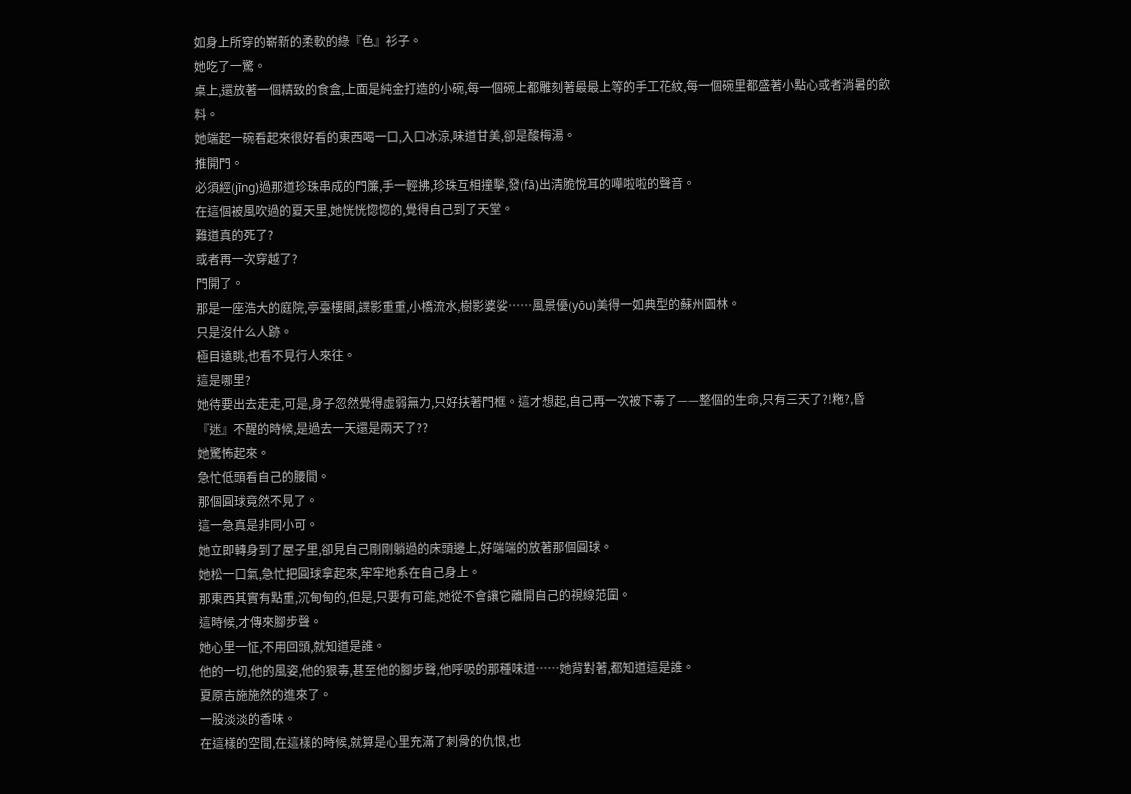如身上所穿的嶄新的柔軟的綠『色』衫子。
她吃了一驚。
桌上,還放著一個精致的食盒,上面是純金打造的小碗,每一個碗上都雕刻著最最上等的手工花紋,每一個碗里都盛著小點心或者消暑的飲料。
她端起一碗看起來很好看的東西喝一口,入口冰涼,味道甘美,卻是酸梅湯。
推開門。
必須經(jīng)過那道珍珠串成的門簾,手一輕拂,珍珠互相撞擊,發(fā)出清脆悅耳的嘩啦啦的聲音。
在這個被風吹過的夏天里,她恍恍惚惚的,覺得自己到了天堂。
難道真的死了?
或者再一次穿越了?
門開了。
那是一座浩大的庭院,亭臺樓閣,諜影重重,小橋流水,樹影婆娑……風景優(yōu)美得一如典型的蘇州園林。
只是沒什么人跡。
極目遠眺,也看不見行人來往。
這是哪里?
她待要出去走走,可是,身子忽然覺得虛弱無力,只好扶著門框。這才想起,自己再一次被下毒了——整個的生命,只有三天了?!粚?,昏『迷』不醒的時候,是過去一天還是兩天了??
她驚怖起來。
急忙低頭看自己的腰間。
那個圓球竟然不見了。
這一急真是非同小可。
她立即轉身到了屋子里,卻見自己剛剛躺過的床頭邊上,好端端的放著那個圓球。
她松一口氣,急忙把圓球拿起來,牢牢地系在自己身上。
那東西其實有點重,沉甸甸的,但是,只要有可能,她從不會讓它離開自己的視線范圍。
這時候,才傳來腳步聲。
她心里一怔,不用回頭,就知道是誰。
他的一切,他的風姿,他的狠毒,甚至他的腳步聲,他呼吸的那種味道……她背對著,都知道這是誰。
夏原吉施施然的進來了。
一股淡淡的香味。
在這樣的空間,在這樣的時候,就算是心里充滿了刺骨的仇恨,也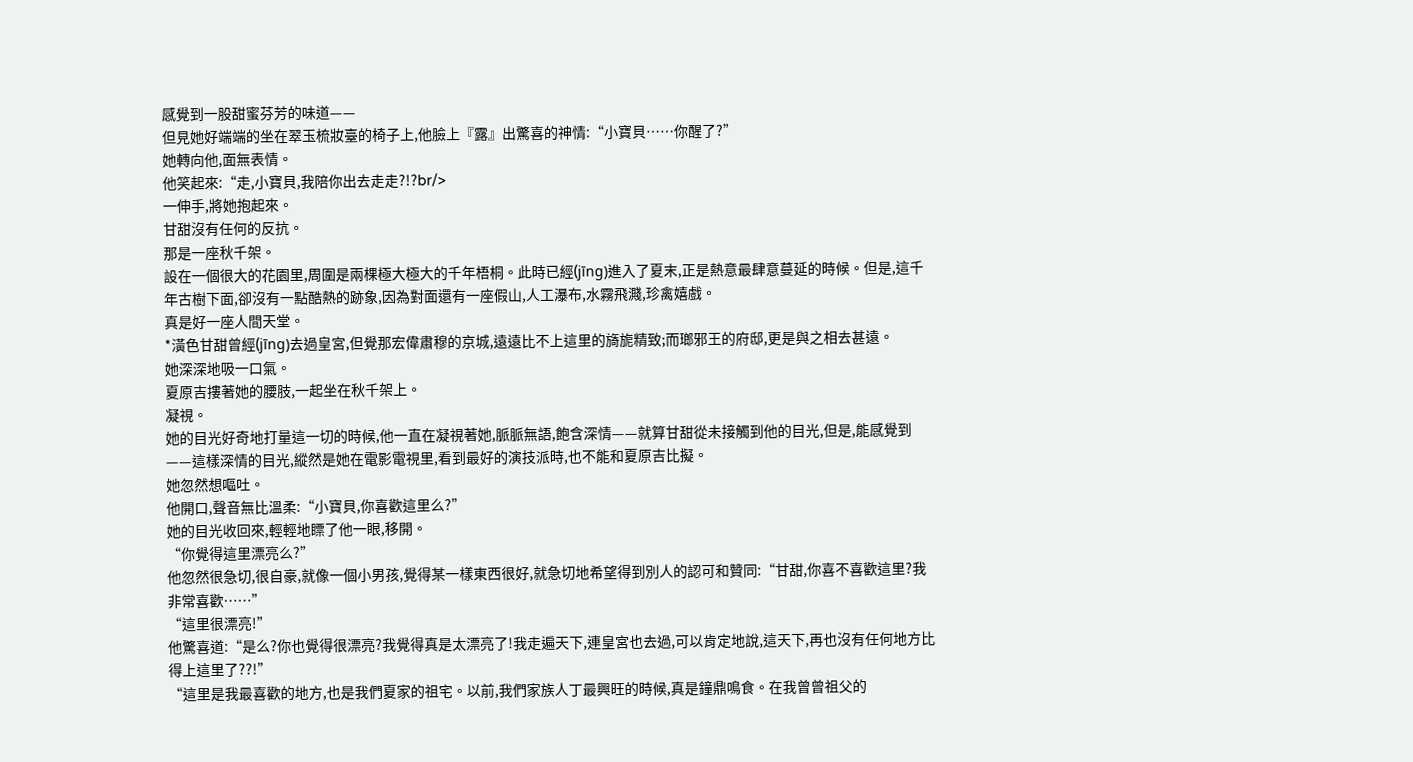感覺到一股甜蜜芬芳的味道——
但見她好端端的坐在翠玉梳妝臺的椅子上,他臉上『露』出驚喜的神情:“小寶貝……你醒了?”
她轉向他,面無表情。
他笑起來:“走,小寶貝,我陪你出去走走?!?br/>
一伸手,將她抱起來。
甘甜沒有任何的反抗。
那是一座秋千架。
設在一個很大的花園里,周圍是兩棵極大極大的千年梧桐。此時已經(jīng)進入了夏末,正是熱意最肆意蔓延的時候。但是,這千年古樹下面,卻沒有一點酷熱的跡象,因為對面還有一座假山,人工瀑布,水霧飛濺,珍禽嬉戲。
真是好一座人間天堂。
*潢色甘甜曾經(jīng)去過皇宮,但覺那宏偉肅穆的京城,遠遠比不上這里的旖旎精致;而瑯邪王的府邸,更是與之相去甚遠。
她深深地吸一口氣。
夏原吉摟著她的腰肢,一起坐在秋千架上。
凝視。
她的目光好奇地打量這一切的時候,他一直在凝視著她,脈脈無語,飽含深情——就算甘甜從未接觸到他的目光,但是,能感覺到——這樣深情的目光,縱然是她在電影電視里,看到最好的演技派時,也不能和夏原吉比擬。
她忽然想嘔吐。
他開口,聲音無比溫柔:“小寶貝,你喜歡這里么?”
她的目光收回來,輕輕地瞟了他一眼,移開。
“你覺得這里漂亮么?”
他忽然很急切,很自豪,就像一個小男孩,覺得某一樣東西很好,就急切地希望得到別人的認可和贊同:“甘甜,你喜不喜歡這里?我非常喜歡……”
“這里很漂亮!”
他驚喜道:“是么?你也覺得很漂亮?我覺得真是太漂亮了!我走遍天下,連皇宮也去過,可以肯定地說,這天下,再也沒有任何地方比得上這里了??!”
“這里是我最喜歡的地方,也是我們夏家的祖宅。以前,我們家族人丁最興旺的時候,真是鐘鼎鳴食。在我曾曾祖父的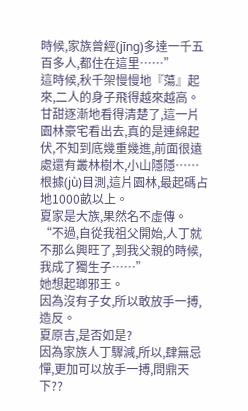時候,家族曾經(jīng)多達一千五百多人,都住在這里……”
這時候,秋千架慢慢地『蕩』起來,二人的身子飛得越來越高。甘甜逐漸地看得清楚了,這一片園林豪宅看出去,真的是連綿起伏,不知到底幾重幾進,前面很遠處還有叢林樹木,小山隱隱……
根據(jù)目測,這片園林,最起碼占地1000畝以上。
夏家是大族,果然名不虛傳。
“不過,自從我祖父開始,人丁就不那么興旺了,到我父親的時候,我成了獨生子……”
她想起瑯邪王。
因為沒有子女,所以敢放手一搏,造反。
夏原吉,是否如是?
因為家族人丁驟減,所以,肆無忌憚,更加可以放手一搏,問鼎天下??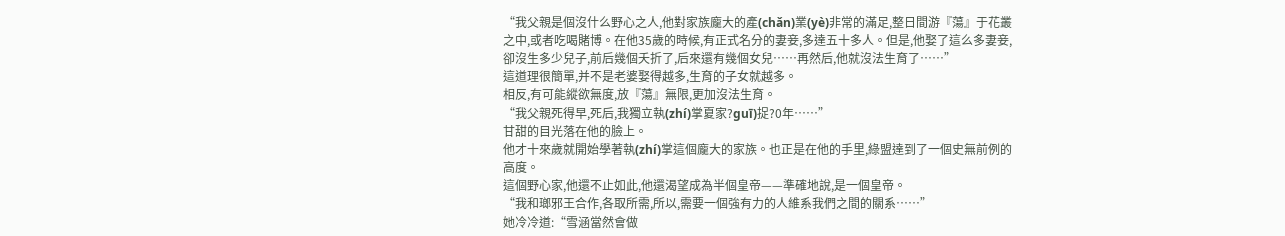“我父親是個沒什么野心之人,他對家族龐大的產(chǎn)業(yè)非常的滿足,整日間游『蕩』于花叢之中,或者吃喝賭博。在他35歲的時候,有正式名分的妻妾,多達五十多人。但是,他娶了這么多妻妾,卻沒生多少兒子,前后幾個夭折了,后來還有幾個女兒……再然后,他就沒法生育了……”
這道理很簡單,并不是老婆娶得越多,生育的子女就越多。
相反,有可能縱欲無度,放『蕩』無限,更加沒法生育。
“我父親死得早,死后,我獨立執(zhí)掌夏家?guī)捉?0年……”
甘甜的目光落在他的臉上。
他才十來歲就開始學著執(zhí)掌這個龐大的家族。也正是在他的手里,綠盟達到了一個史無前例的高度。
這個野心家,他還不止如此,他還渴望成為半個皇帝——準確地說,是一個皇帝。
“我和瑯邪王合作,各取所需,所以,需要一個強有力的人維系我們之間的關系……”
她冷冷道:“雪涵當然會做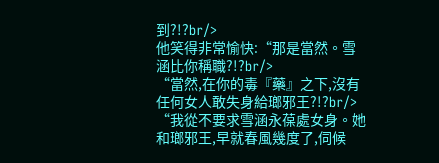到?!?br/>
他笑得非常愉快:“那是當然。雪涵比你稱職?!?br/>
“當然,在你的毒『藥』之下,沒有任何女人敢失身給瑯邪王?!?br/>
“我從不要求雪涵永葆處女身。她和瑯邪王,早就春風幾度了,伺候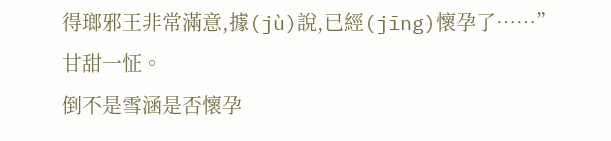得瑯邪王非常滿意,據(jù)說,已經(jīng)懷孕了……”
甘甜一怔。
倒不是雪涵是否懷孕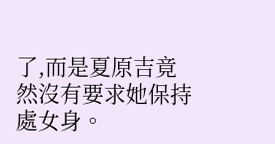了,而是夏原吉竟然沒有要求她保持處女身。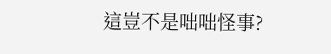這豈不是咄咄怪事?